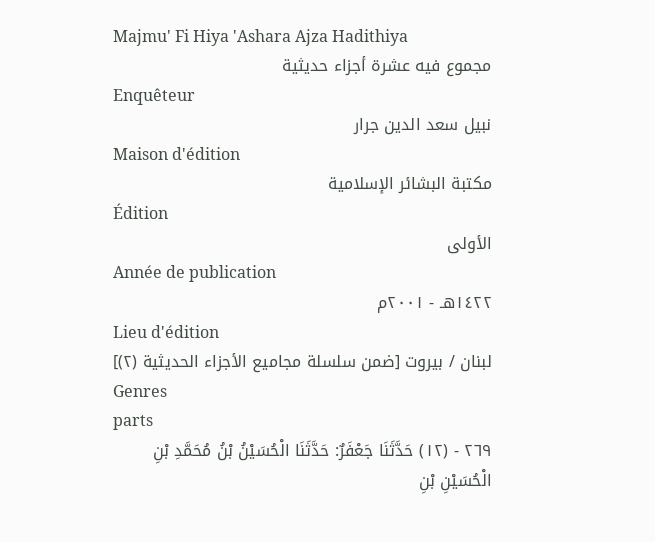Majmu' Fi Hiya 'Ashara Ajza Hadithiya
مجموع فيه عشرة أجزاء حديثية
Enquêteur
نبيل سعد الدين جرار
Maison d'édition
مكتبة البشائر الإسلامية
Édition
الأولى
Année de publication
١٤٢٢هـ - ٢٠٠١م
Lieu d'édition
لبنان / بيروت [ضمن سلسلة مجاميع الأجزاء الحديثية (٢)]
Genres
parts
٢٦٩ - (١٢) حَدَّثَنَا جَعْفَرٌ: حَدَّثَنَا الْحُسَيْنُ بْنُ مُحَمَّدِ بْنِ الْحُسَيْنِ بْنِ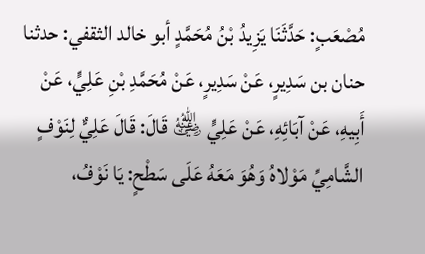مُصْعَبٍ: حَدَّثَنَا يَزِيدُ بْنُ مُحَمَّدٍ أبو خالد الثقفي: حدثنا حنان بن سَدِيرٍ، عَنْ سَدِيرٍ، عَنْ مُحَمَّدِ بْنِ عَلِيٍّ، عَنْ أَبِيهِ، عَنْ آبَائِهِ، عَنْ عَلِيٍّ ﵁ قَالَ: قَالَ عَلِيٌّ لِنَوْفٍ الشَّامِيِّ مَوْلاهُ وَهُوَ مَعَهُ عَلَى سَطْحٍ: يَا نَوْفُ،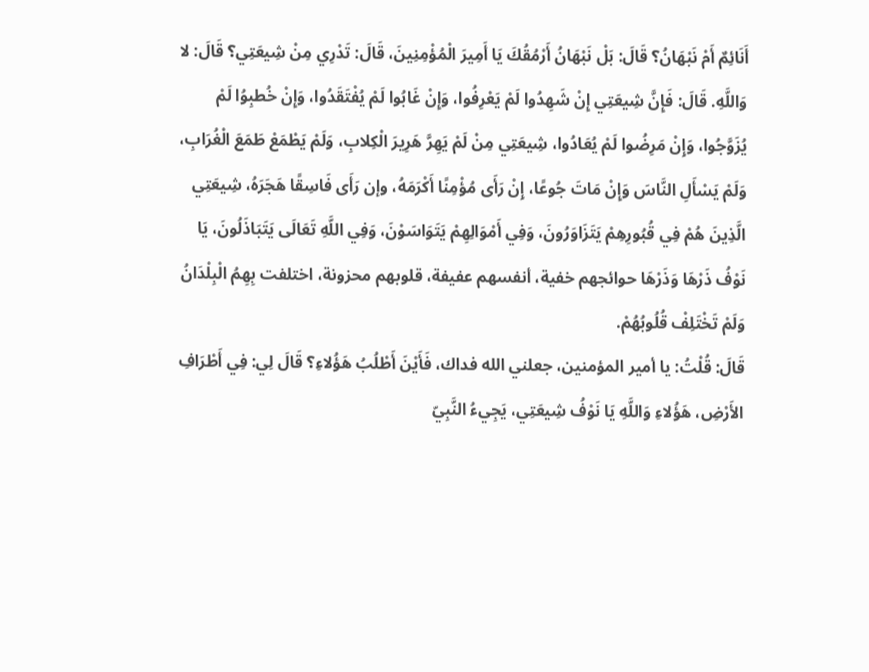أَنَائِمٌ أَمْ نَبْهَانُ؟ قَالَ: بَلْ نَبْهَانُ أَرْمُقُكَ يَا أَمِيرَ الْمُؤْمِنِينَ، قَالَ: تَدْرِي مِنْ شِيعَتِي؟ قَالَ: لا وَاللَّهِ. قَالَ: فَإِنَّ شِيعَتِي إِنْ شَهِدُوا لَمْ يَعْرِفُوا، وَإِنْ غَابُوا لَمْ يُفْتَقَدُوا، وَإِنْ خُطبِوُا لَمْ يُزَوَّجُوا، وَإِنْ مَرِضُوا لَمْ يُعَادُوا، شِيعَتِي مِنْ لَمْ يَهِرَّ هَرِيرَ الْكِلابِ، وَلَمْ يَطْمَعْ طَمَعَ الْغُرَابِ، وَلَمْ يَسْأَلِ النَّاسَ وَإِنْ مَاتَ جُوعًا، إِنْ رَأَى مُؤْمِنًا أَكْرَمَهُ، وإن رَأَى فَاسِقًا هَجَرَهُ، شِيعَتِي الَّذِينَ هُمْ فِي قُبُورِهِمْ يَتَزَاوَرُونَ، وَفِي أَمْوَالِهِمْ يَتَوَاسَوْنَ، وَفِي اللَّهِ تَعَالَى يَتَبَاذَلُونَ، يَا نَوْفُ ذَرْهَا وَذَرْهَا حوائجهم خفية، أنفسهم عفيفة، قلوبهم محزونة، اختلفت بِهِمُ الْبِلْدَانُ وَلَمْ تَخْتَلِفْ قُلُوبُهُمْ.
قَالَ: قُلْتُ: يا أمير المؤمنين، جعلني الله فداك، فَأَيْنَ أَطْلُبُ هَؤُلاءِ؟ قَالَ لِي: فِي أَطْرَافِ الأَرْضِ، هَؤُلاءِ وَاللَّهِ يَا نَوْفُ شِيعَتِي، يَجِيءُ النَّبِيّ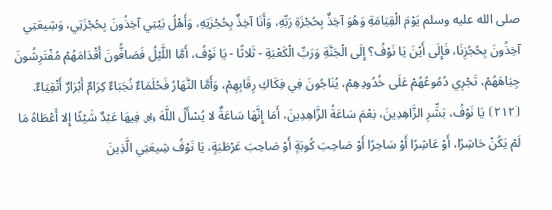صلى الله عليه وسلم يَوْمَ الْقِيَامَةِ وَهُوَ آخِذٌ بِحُجْزَةِ رَبِّهِ، وَأَنَا آخِذٌ بِحُجْزَتِهِ، وَأَهْلُ بَيْتِي آخِذُونَ بِحُجْزَتِي، وَشِيعَتِي آخِذُونَ بِحُجُزِنَا، فَإِلَى أَيْنَ يَا نَوْفُ؟ إِلَى الْجَنَّةِ وَرَبِّ الْكَعْبَةِ - ثَلاثًا - يَا نَوْفُ، أَمَّا اللَّيْلُ فَصَافُّونَ أَقْدَامَهُمْ مُفْتَرِشُونَ جِبَاهَهُمْ، تَجْرِي دُمُوعُهُمْ عَلَى خُدُودِهِمْ، يُنَاجُونَ فِي فِكَاكِ رِقَابِهِمْ، وَأَمَّا النَّهَارُ فَحُلَمَاءٌ نُجَبَاءٌ كِرَامٌ أَبْرَارٌ أَتْقِيَاءٌ.
⦗٢١٢⦘ يَا نَوْفُ، بَشِّرِ الزَّاهِدِينَ، نِعْمَ سَاعَةُ الزَّاهِدِينَ، أَمَا إِنَّهَا سَاعَةٌ لا يُسْأَلُ اللَّهَ ﷿ فِيهَا عَبْدٌ شَيْئًا إِلا أَعْطَاهُ مَا لَمْ يَكُنْ حَاشِرًا، أَوْ عَاشِرًا أَوْ سَاحِرًا أَوْ صَاحِبَ كُوبَةٍ أَوْ صَاحِبَ عَرْطَبَةٍ، يَا نَوْفُ شِيعَتِي الَّذِينَ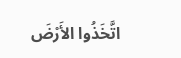اتَّخَذُوا الأَرْضَ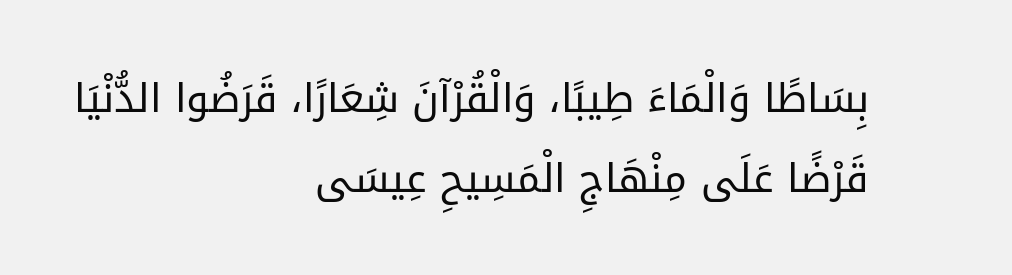بِسَاطًا وَالْمَاءَ طِيبًا، وَالْقُرْآنَ شِعَارًا، قَرَضُوا الدُّنْيَا قَرْضًا عَلَى مِنْهَاجِ الْمَسِيحِ عِيسَى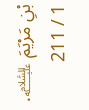بْنِ مَرْيَمَ ﵇.
1 / 211